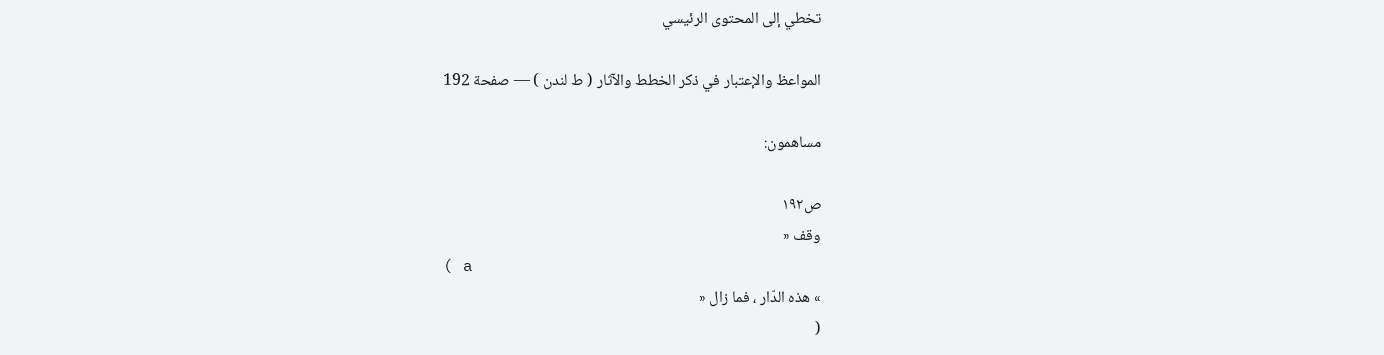تخطي إلى المحتوى الرئيسي

المواعظ والإعتبار في ذكر الخطط والآثار ( ط لندن ) — صفحة 192

مساهمون:

ص١٩٢
وقف «
( a
» هذه الدّار ، فما زال «
(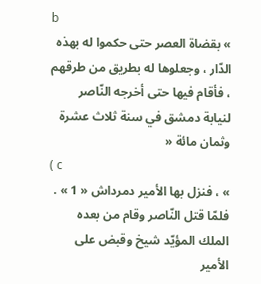b
» بقضاة العصر حتى حكموا له بهذه الدّار ، وجعلوها له بطريق من طرقهم ، فأقام فيها حتى أخرجه النّاصر لنيابة دمشق في سنة ثلاث عشرة وثمان مائة «
( c
» ، فنزل بها الأمير دمرداش « 1 » . فلمّا قتل النّاصر وقام من بعده الملك المؤيّد شيخ وقبض على الأمير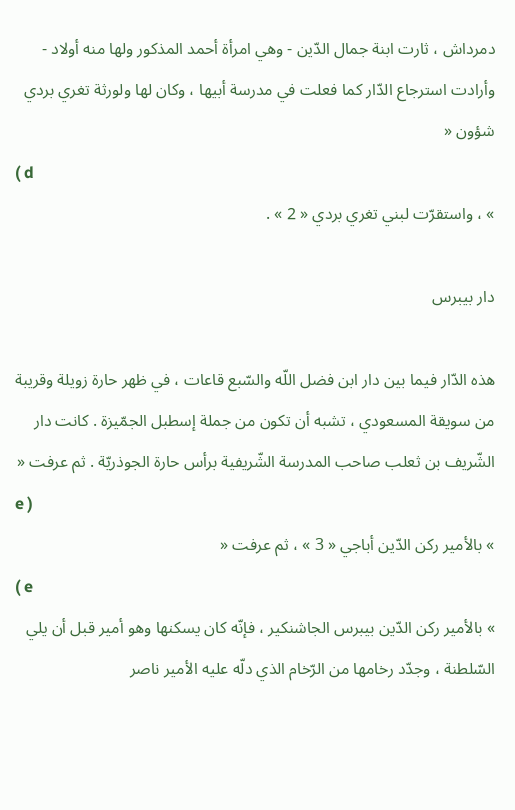دمرداش ، ثارت ابنة جمال الدّين - وهي امرأة أحمد المذكور ولها منه أولاد - وأرادت استرجاع الدّار كما فعلت في مدرسة أبيها ، وكان لها ولورثة تغري بردي شؤون «
( d
» ، واستقرّت لبني تغري بردي « 2 » .

دار بيبرس

هذه الدّار فيما بين دار ابن فضل اللّه والسّبع قاعات ، في ظهر حارة زويلة وقريبة من سويقة المسعودي ، تشبه أن تكون من جملة إسطبل الجمّيزة . كانت دار الشّريف بن ثعلب صاحب المدرسة الشّريفية برأس حارة الجوذريّة . ثم عرفت «
e )
» بالأمير ركن الدّين أباجي « 3 » ، ثم عرفت «
( e
» بالأمير ركن الدّين بيبرس الجاشنكير ، فإنّه كان يسكنها وهو أمير قبل أن يلي السّلطنة ، وجدّد رخامها من الرّخام الذي دلّه عليه الأمير ناصر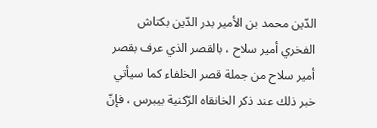الدّين محمد بن الأمير بدر الدّين بكتاش الفخري أمير سلاح ، بالقصر الذي عرف بقصر أمير سلاح من جملة قصر الخلفاء كما سيأتي خبر ذلك عند ذكر الخانقاه الرّكنية بيبرس ، فإنّ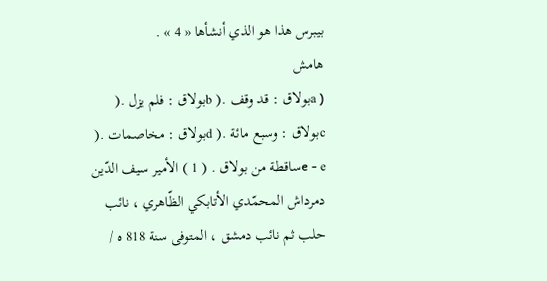بيبرس هذا هو الذي أنشأها « 4 » .
هامش
( aبولاق : قد وقف .( bبولاق : فلم يزل .( cبولاق : وسبع مائة .( dبولاق : مخاصمات .( e - eساقطة من بولاق . ( 1 ) الأمير سيف الدّين دمرداش المحمّدي الأتابكي الظّاهري ، نائب حلب ثم نائب دمشق ، المتوفى سنة 818 ه /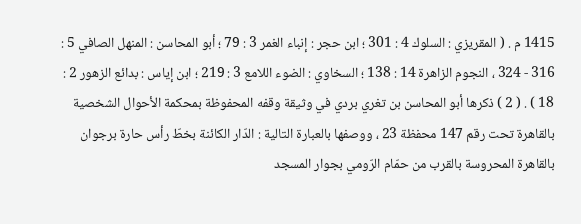1415 م . ( المقريزي : السلوك 4 : 301 ؛ ابن حجر : إنباء الغمر 3 : 79 ؛ أبو المحاسن : المنهل الصافي 5 : 316 - 324 ، النجوم الزاهرة 14 : 138 ؛ السخاوي : الضوء اللامع 3 : 219 ؛ ابن إياس : بدائع الزهور 2 : 18 ) . ( 2 ) ذكرها أبو المحاسن بن تغري بردي في وثيقة وقفه المحفوظة بمحكمة الأحوال الشخصية بالقاهرة تحت رقم 147 محفظة 23 ، ووصفها بالعبارة التالية : الدّار الكائنة بخطّ رأس حارة برجوان بالقاهرة المحروسة بالقرب من حمّام الرّومي بجوار المسجد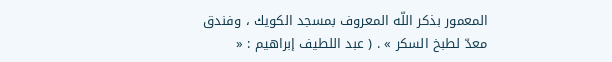المعمور بذكر اللّه المعروف بمسجد الكويك ، وفندق معدّ لطبخ السكر » . ( عبد اللطيف إبراهيم : «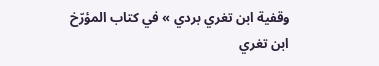وقفية ابن تغري بردي » في كتاب المؤرّخ ابن تغري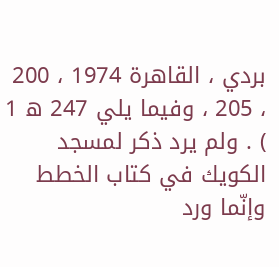بردي ، القاهرة 1974 ، 200 ، 205 ، وفيما يلي 247 ه 1 ) . ولم يرد ذكر لمسجد الكويك في كتاب الخطط وإنّما ورد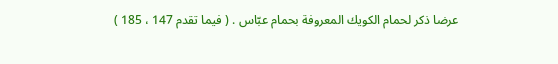عرضا ذكر لحمام الكويك المعروفة بحمام عبّاس . ( فيما تقدم 147 ، 185 )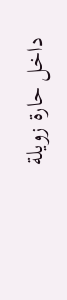داخل حارة زويلة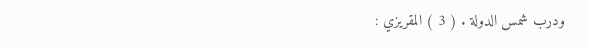ودرب شمس الدولة . ( 3 ) المقريزي :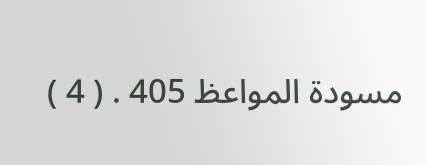مسودة المواعظ 405 . ( 4 )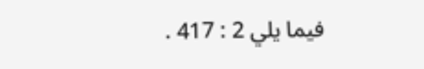فيما يلي 2 : 417 .